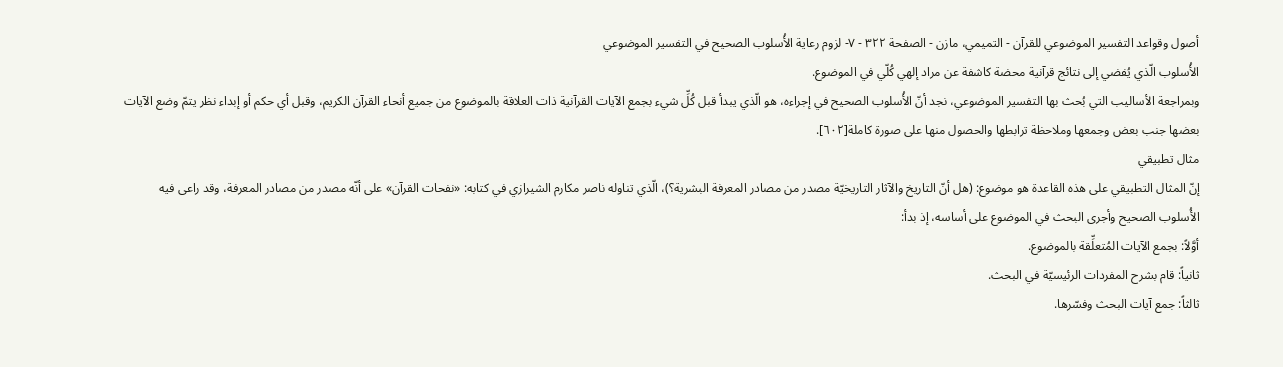أصول وقواعد التفسير الموضوعي للقرآن - التميمي، مازن - الصفحة ٣٢٢ - ٧- لزوم رعاية الأُسلوب الصحيح في التفسير الموضوعي
الأُسلوب الّذي يُفضي إلى نتائج قرآنية محضة كاشفة عن مراد إلهي كُلّي في الموضوع.
وبمراجعة الأساليب التي بُحث بها التفسير الموضوعي، نجد أنّ الأُسلوب الصحيح في إجراءه، هو الّذي يبدأ قبل كُلِّ شيء بجمع الآيات القرآنية ذات العلاقة بالموضوع من جميع أنحاء القرآن الكريم، وقبل أي حكم أو إبداء نظر يتمّ وضع الآيات بعضها جنب بعض وجمعها وملاحظة ترابطها والحصول منها على صورة كاملة[٦٠٢].
مثال تطبيقي
إنّ المثال التطبيقي على هذه القاعدة هو موضوع: (هل أنّ التاريخ والآثار التاريخيّة مصدر من مصادر المعرفة البشرية؟)، الّذي تناوله ناصر مكارم الشيرازي في كتابه: «نفحات القرآن» على أنّه مصدر من مصادر المعرفة، وقد راعى فيه الأُسلوب الصحيح وأجرى البحث في الموضوع على أساسه، إذ بدأ:
أوَّلاً: بجمع الآيات المُتعلِّقة بالموضوع.
ثانياً: قام بشرح المفردات الرئيسيّة في البحث.
ثالثاً: جمع آيات البحث وفسّرها.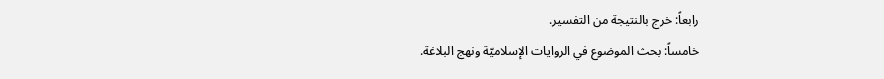رابعاً: خرج بالنتيجة من التفسير.
خامساً: بحث الموضوع في الروايات الإسلاميّة ونهج البلاغة.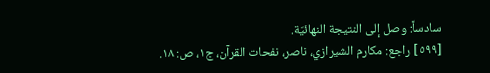سادساً: وصل إلى النتيجة النهائيّة.
[٥٩٩] راجع: مكارم الشيرازي، ناصر، نفحات القرآن، ج١، ص: ١٨.